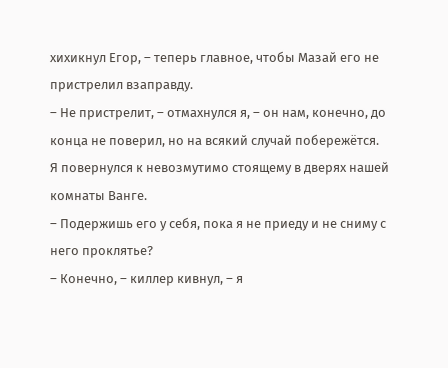хихикнул Егор, – теперь главное, чтобы Мазай его не пристрелил взаправду.
– Не пристрелит, – отмахнулся я, – он нам, конечно, до конца не поверил, но на всякий случай побережётся.
Я повернулся к невозмутимо стоящему в дверях нашей комнаты Ванге.
– Подержишь его у себя, пока я не приеду и не сниму с него проклятье?
– Конечно, – киллер кивнул, – я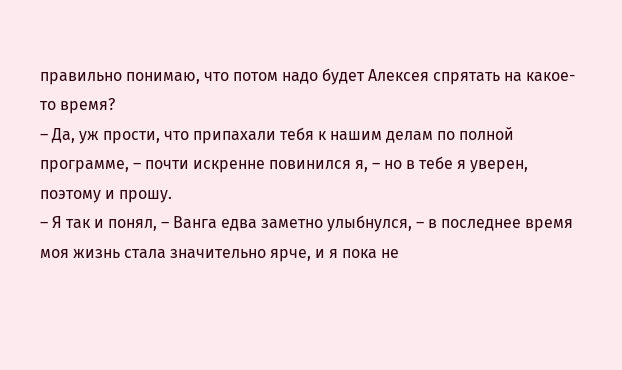правильно понимаю, что потом надо будет Алексея спрятать на какое-то время?
– Да, уж прости, что припахали тебя к нашим делам по полной программе, – почти искренне повинился я, – но в тебе я уверен, поэтому и прошу.
– Я так и понял, – Ванга едва заметно улыбнулся, – в последнее время моя жизнь стала значительно ярче, и я пока не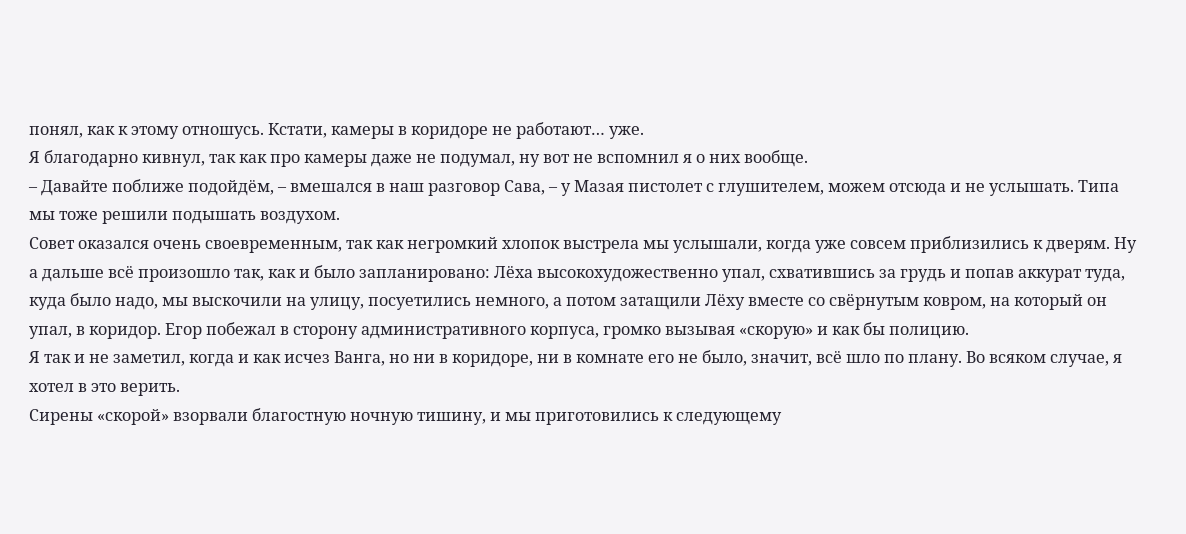понял, как к этому отношусь. Кстати, камеры в коридоре не работают… уже.
Я благодарно кивнул, так как про камеры даже не подумал, ну вот не вспомнил я о них вообще.
– Давайте поближе подойдём, – вмешался в наш разговор Сава, – у Мазая пистолет с глушителем, можем отсюда и не услышать. Типа мы тоже решили подышать воздухом.
Совет оказался очень своевременным, так как негромкий хлопок выстрела мы услышали, когда уже совсем приблизились к дверям. Ну а дальше всё произошло так, как и было запланировано: Лёха высокохудожественно упал, схватившись за грудь и попав аккурат туда, куда было надо, мы выскочили на улицу, посуетились немного, а потом затащили Лёху вместе со свёрнутым ковром, на который он упал, в коридор. Егор побежал в сторону административного корпуса, громко вызывая «скорую» и как бы полицию.
Я так и не заметил, когда и как исчез Ванга, но ни в коридоре, ни в комнате его не было, значит, всё шло по плану. Во всяком случае, я хотел в это верить.
Сирены «скорой» взорвали благостную ночную тишину, и мы приготовились к следующему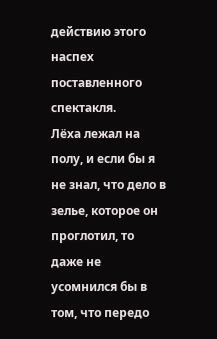действию этого наспех поставленного спектакля.
Лёха лежал на полу, и если бы я не знал, что дело в зелье, которое он проглотил, то даже не усомнился бы в том, что передо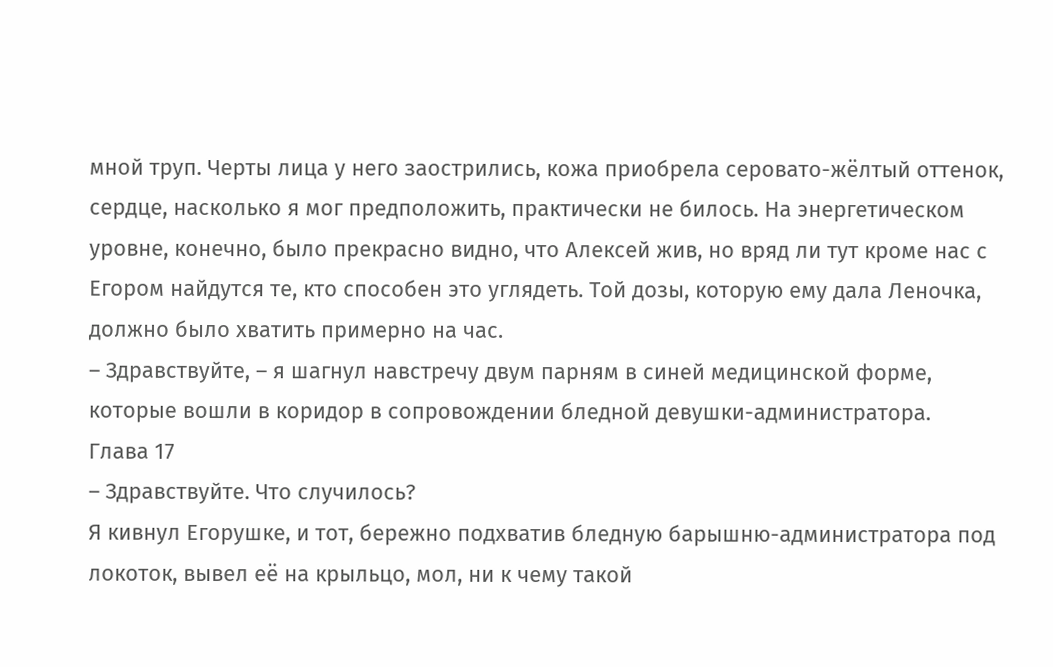мной труп. Черты лица у него заострились, кожа приобрела серовато-жёлтый оттенок, сердце, насколько я мог предположить, практически не билось. На энергетическом уровне, конечно, было прекрасно видно, что Алексей жив, но вряд ли тут кроме нас с Егором найдутся те, кто способен это углядеть. Той дозы, которую ему дала Леночка, должно было хватить примерно на час.
– Здравствуйте, – я шагнул навстречу двум парням в синей медицинской форме, которые вошли в коридор в сопровождении бледной девушки-администратора.
Глава 17
– Здравствуйте. Что случилось?
Я кивнул Егорушке, и тот, бережно подхватив бледную барышню-администратора под локоток, вывел её на крыльцо, мол, ни к чему такой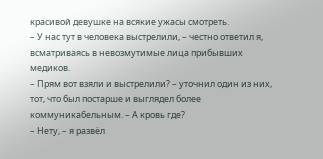красивой девушке на всякие ужасы смотреть.
– У нас тут в человека выстрелили, – честно ответил я, всматриваясь в невозмутимые лица прибывших медиков.
– Прям вот взяли и выстрелили? – уточнил один из них, тот, что был постарше и выглядел более коммуникабельным. – А кровь где?
– Нету, – я развёл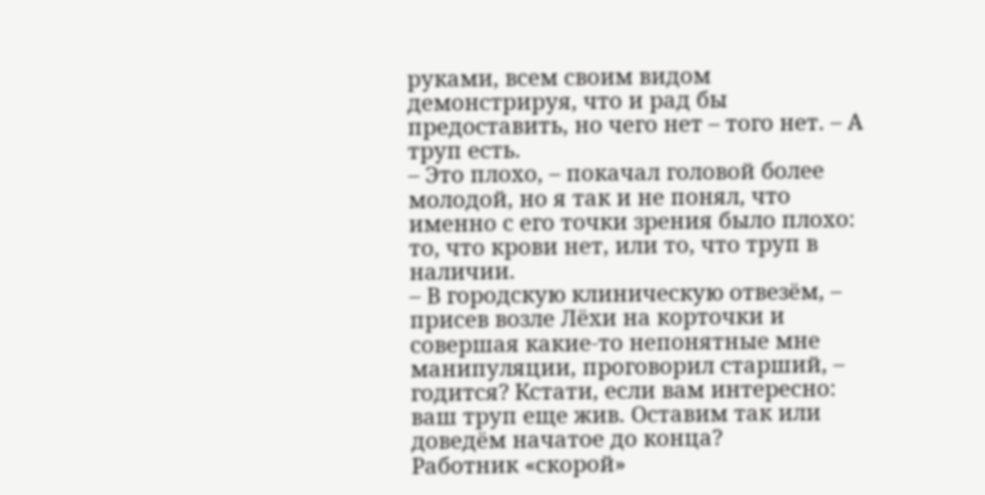руками, всем своим видом демонстрируя, что и рад бы предоставить, но чего нет – того нет. – А труп есть.
– Это плохо, – покачал головой более молодой, но я так и не понял, что именно с его точки зрения было плохо: то, что крови нет, или то, что труп в наличии.
– В городскую клиническую отвезём, – присев возле Лёхи на корточки и совершая какие-то непонятные мне манипуляции, проговорил старший, – годится? Кстати, если вам интересно: ваш труп еще жив. Оставим так или доведём начатое до конца?
Работник «скорой»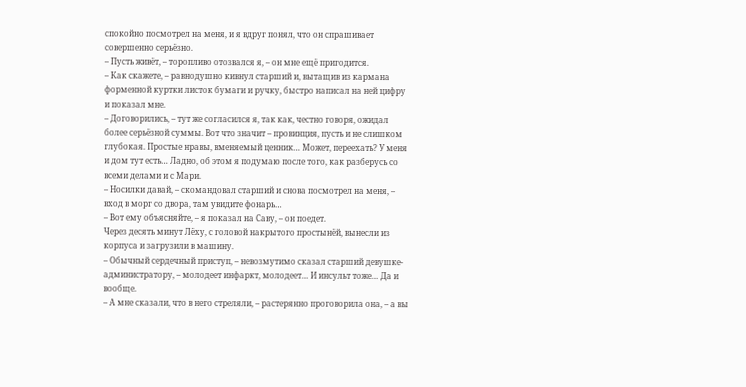спокойно посмотрел на меня, и я вдруг понял, что он спрашивает совершенно серьёзно.
– Пусть живёт, – торопливо отозвался я, – он мне ещё пригодится.
– Как скажете, – равнодушно кивнул старший и, вытащив из кармана форменной куртки листок бумаги и ручку, быстро написал на ней цифру и показал мне.
– Договорились, – тут же согласился я, так как, честно говоря, ожидал более серьёзной суммы. Вот что значит – провинция, пусть и не слишком глубокая. Простые нравы, вменяемый ценник… Может, переехать? У меня и дом тут есть… Ладно, об этом я подумаю после того, как разберусь со всеми делами и с Мари.
– Носилки давай, – скомандовал старший и снова посмотрел на меня, – вход в морг со двора, там увидите фонарь…
– Вот ему объясняйте, – я показал на Саву, – он поедет.
Через десять минут Лёху, с головой накрытого простынёй, вынесли из корпуса и загрузили в машину.
– Обычный сердечный приступ, – невозмутимо сказал старший девушке-администратору, – молодеет инфаркт, молодеет… И инсульт тоже… Да и вообще.
– А мне сказали, что в него стреляли, – растерянно проговорила она, – а вы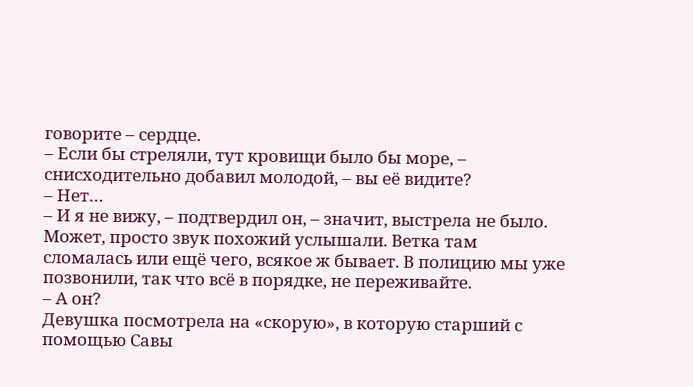говорите – сердце.
– Если бы стреляли, тут кровищи было бы море, – снисходительно добавил молодой, – вы её видите?
– Нет…
– И я не вижу, – подтвердил он, – значит, выстрела не было. Может, просто звук похожий услышали. Ветка там сломалась или ещё чего, всякое ж бывает. В полицию мы уже позвонили, так что всё в порядке, не переживайте.
– А он?
Девушка посмотрела на «скорую», в которую старший с помощью Савы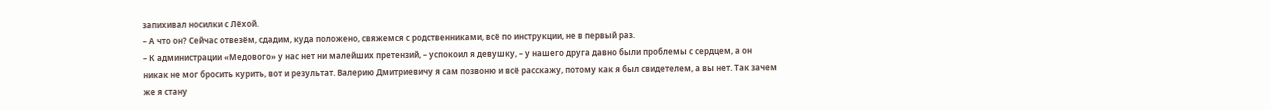запихивал носилки с Лёхой.
– А что он? Сейчас отвезём, сдадим, куда положено, свяжемся с родственниками, всё по инструкции, не в первый раз.
– К администрации «Медового» у нас нет ни малейших претензий, – успокоил я девушку, – у нашего друга давно были проблемы с сердцем, а он никак не мог бросить курить, вот и результат. Валерию Дмитриевичу я сам позвоню и всё расскажу, потому как я был свидетелем, а вы нет. Так зачем же я стану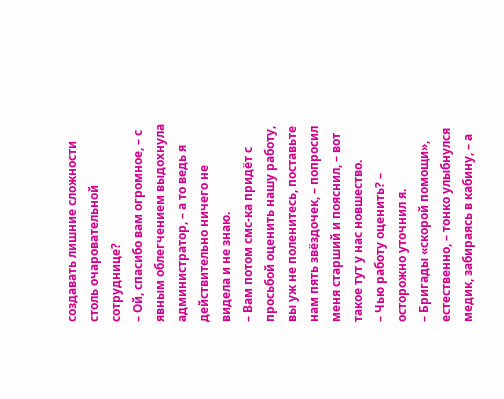создавать лишние сложности столь очаровательной сотруднице?
– Ой, спасибо вам огромное, – с явным облегчением выдохнула администратор, – а то ведь я действительно ничего не видела и не знаю.
– Вам потом смс-ка придёт с просьбой оценить нашу работу, вы уж не поленитесь, поставьте нам пять звёздочек, – попросил меня старший и пояснил, – вот такое тут у нас новшество.
– Чью работу оценить? – осторожно уточнил я.
– Бригады «скорой помощи», естественно, – тонко улыбнулся медик, забираясь в кабину, – а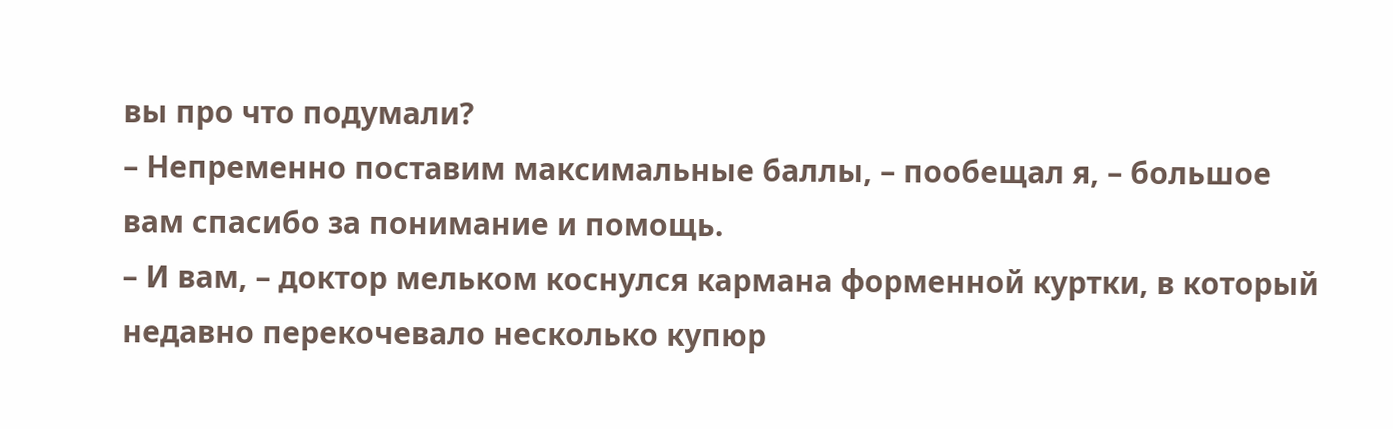вы про что подумали?
– Непременно поставим максимальные баллы, – пообещал я, – большое вам спасибо за понимание и помощь.
– И вам, – доктор мельком коснулся кармана форменной куртки, в который недавно перекочевало несколько купюр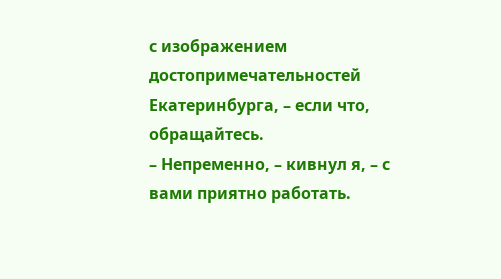с изображением достопримечательностей Екатеринбурга, – если что, обращайтесь.
– Непременно, – кивнул я, – с вами приятно работать.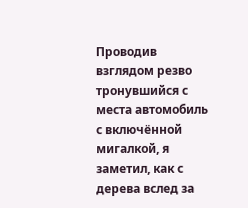Проводив взглядом резво тронувшийся с места автомобиль с включённой мигалкой, я заметил, как с дерева вслед за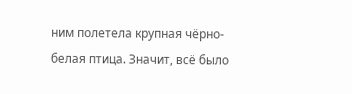ним полетела крупная чёрно-белая птица. Значит, всё было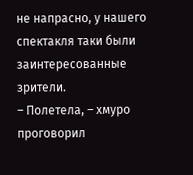не напрасно, у нашего спектакля таки были заинтересованные зрители.
– Полетела, – хмуро проговорил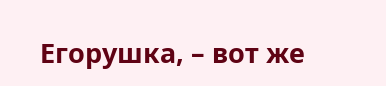Егорушка, – вот же